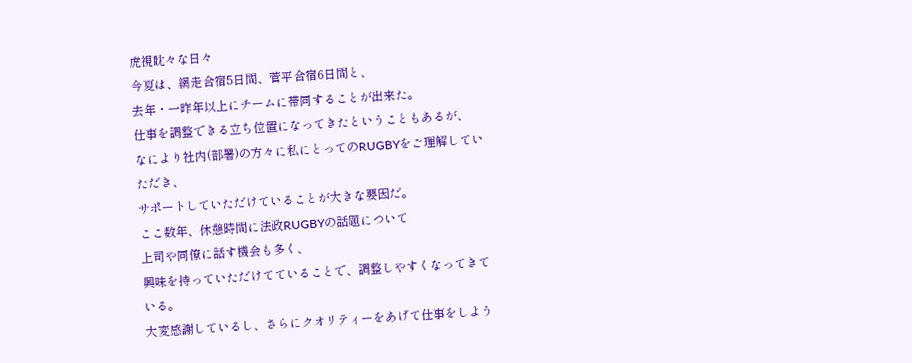虎視眈々な日々
今夏は、網走合宿5日間、菅平合宿6日間と、
去年・一昨年以上にチームに帯同することが出来た。
仕事を調整できる立ち位置になってきたということもあるが、
なにより社内(部署)の方々に私にとってのRUGBYをご理解していただき、
サポートしていただけていることが大きな要因だ。
ここ数年、休憩時間に法政RUGBYの話題について
上司や同僚に話す機会も多く、
興味を持っていただけてていることで、調整しやすくなってきている。
大変感謝しているし、さらにクオリティーをあげて仕事をしよう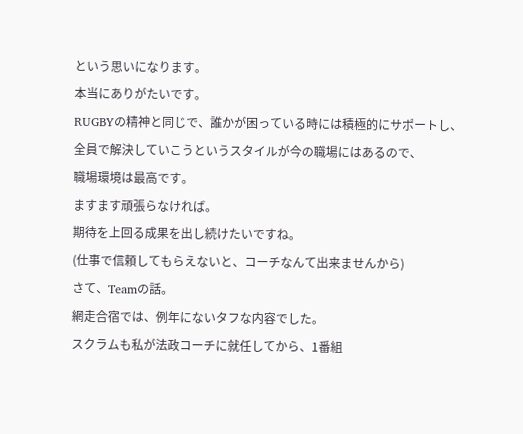という思いになります。
本当にありがたいです。
RUGBYの精神と同じで、誰かが困っている時には積極的にサポートし、
全員で解決していこうというスタイルが今の職場にはあるので、
職場環境は最高です。
ますます頑張らなければ。
期待を上回る成果を出し続けたいですね。
(仕事で信頼してもらえないと、コーチなんて出来ませんから)
さて、Teamの話。
網走合宿では、例年にないタフな内容でした。
スクラムも私が法政コーチに就任してから、1番組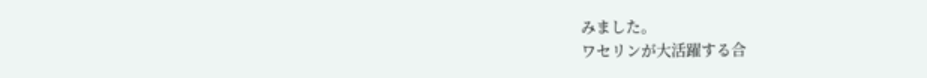みました。
ワセリンが大活躍する合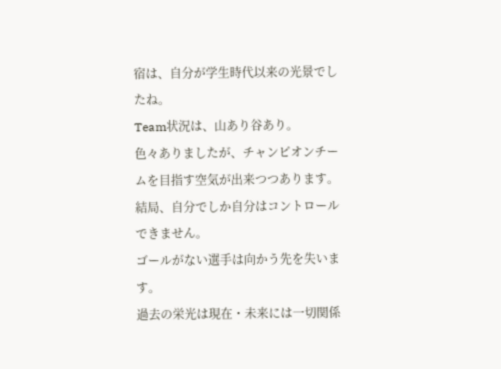宿は、自分が学生時代以来の光景でしたね。
Team状況は、山あり谷あり。
色々ありましたが、チャンピオンチームを目指す空気が出来つつあります。
結局、自分でしか自分はコントロールできません。
ゴールがない選手は向かう先を失います。
過去の栄光は現在・未来には一切関係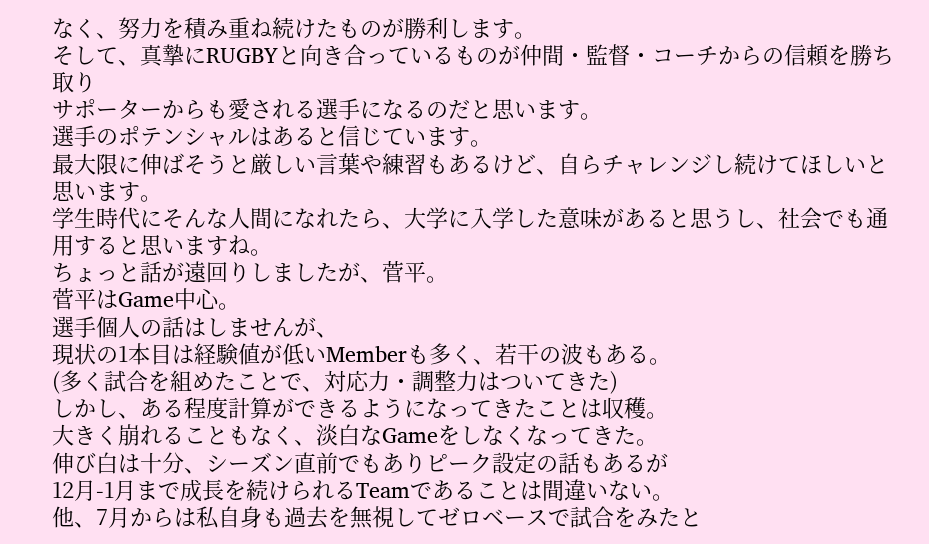なく、努力を積み重ね続けたものが勝利します。
そして、真摯にRUGBYと向き合っているものが仲間・監督・コーチからの信頼を勝ち取り
サポーターからも愛される選手になるのだと思います。
選手のポテンシャルはあると信じています。
最大限に伸ばそうと厳しい言葉や練習もあるけど、自らチャレンジし続けてほしいと思います。
学生時代にそんな人間になれたら、大学に入学した意味があると思うし、社会でも通用すると思いますね。
ちょっと話が遠回りしましたが、菅平。
菅平はGame中心。
選手個人の話はしませんが、
現状の1本目は経験値が低いMemberも多く、若干の波もある。
(多く試合を組めたことで、対応力・調整力はついてきた)
しかし、ある程度計算ができるようになってきたことは収穫。
大きく崩れることもなく、淡白なGameをしなくなってきた。
伸び白は十分、シーズン直前でもありピーク設定の話もあるが
12月-1月まで成長を続けられるTeamであることは間違いない。
他、7月からは私自身も過去を無視してゼロベースで試合をみたと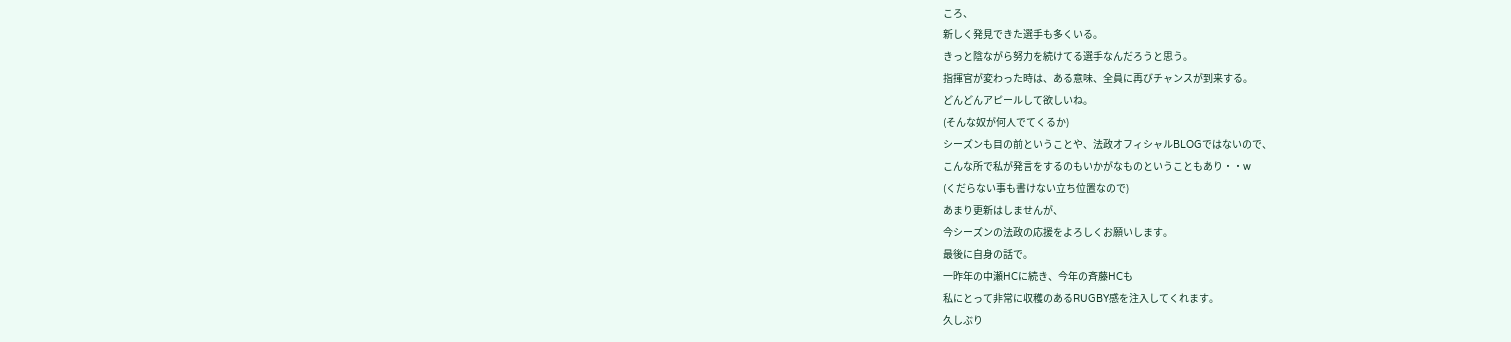ころ、
新しく発見できた選手も多くいる。
きっと陰ながら努力を続けてる選手なんだろうと思う。
指揮官が変わった時は、ある意味、全員に再びチャンスが到来する。
どんどんアピールして欲しいね。
(そんな奴が何人でてくるか)
シーズンも目の前ということや、法政オフィシャルBLOGではないので、
こんな所で私が発言をするのもいかがなものということもあり・・w
(くだらない事も書けない立ち位置なので)
あまり更新はしませんが、
今シーズンの法政の応援をよろしくお願いします。
最後に自身の話で。
一昨年の中瀬HCに続き、今年の斉藤HCも
私にとって非常に収穫のあるRUGBY感を注入してくれます。
久しぶり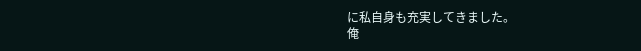に私自身も充実してきました。
俺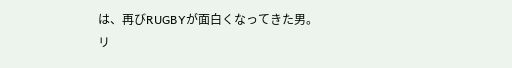は、再びRUGBYが面白くなってきた男。
リ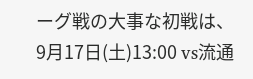ーグ戦の大事な初戦は、
9月17日(土)13:00 vs流通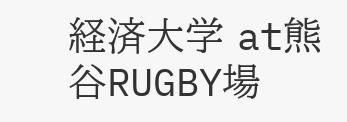経済大学 at熊谷RUGBY場